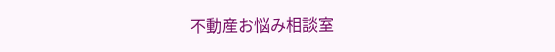不動産お悩み相談室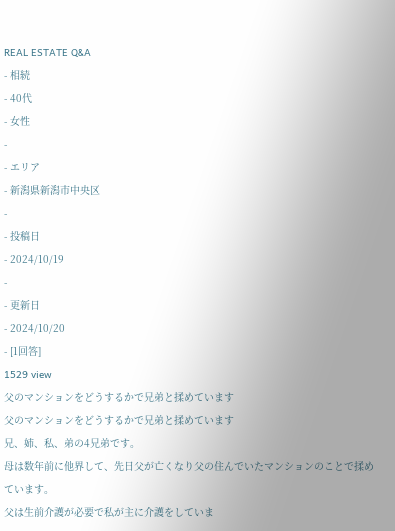REAL ESTATE Q&A
- 相続
- 40代
- 女性
-
- エリア
- 新潟県新潟市中央区
-
- 投稿日
- 2024/10/19
-
- 更新日
- 2024/10/20
- [1回答]
1529 view
父のマンションをどうするかで兄弟と揉めています
父のマンションをどうするかで兄弟と揉めています
兄、姉、私、弟の4兄弟です。
母は数年前に他界して、先日父が亡くなり父の住んでいたマンションのことで揉めています。
父は生前介護が必要で私が主に介護をしていま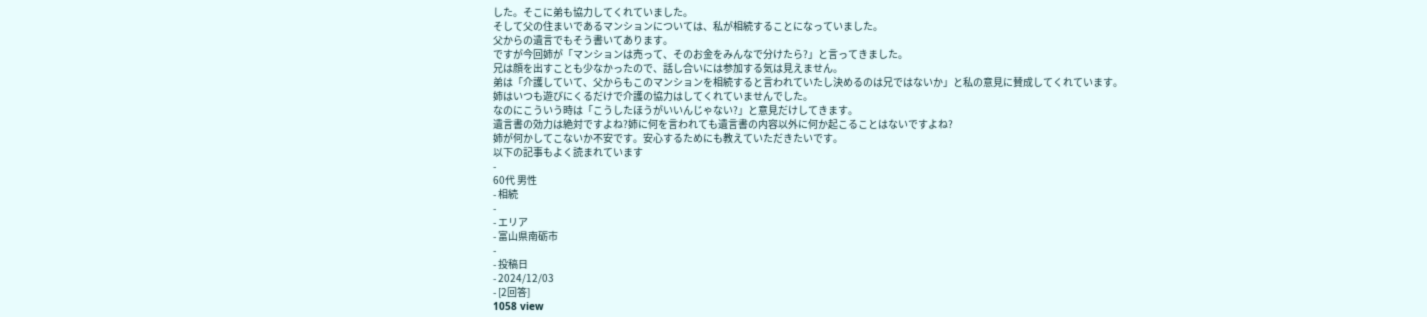した。そこに弟も協力してくれていました。
そして父の住まいであるマンションについては、私が相続することになっていました。
父からの遺言でもそう書いてあります。
ですが今回姉が「マンションは売って、そのお金をみんなで分けたら?」と言ってきました。
兄は顔を出すことも少なかったので、話し合いには参加する気は見えません。
弟は「介護していて、父からもこのマンションを相続すると言われていたし決めるのは兄ではないか」と私の意見に賛成してくれています。
姉はいつも遊びにくるだけで介護の協力はしてくれていませんでした。
なのにこういう時は「こうしたほうがいいんじゃない?」と意見だけしてきます。
遺言書の効力は絶対ですよね?姉に何を言われても遺言書の内容以外に何か起こることはないですよね?
姉が何かしてこないか不安です。安心するためにも教えていただきたいです。
以下の記事もよく読まれています
-
60代 男性
- 相続
-
- エリア
- 富山県南砺市
-
- 投稿日
- 2024/12/03
- [2回答]
1058 view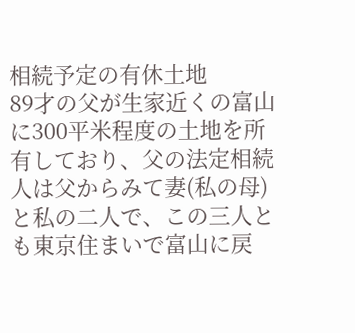相続予定の有休土地
89才の父が生家近くの富山に300平米程度の土地を所有しており、父の法定相続人は父からみて妻(私の母)と私の二人で、この三人とも東京住まいで富山に戻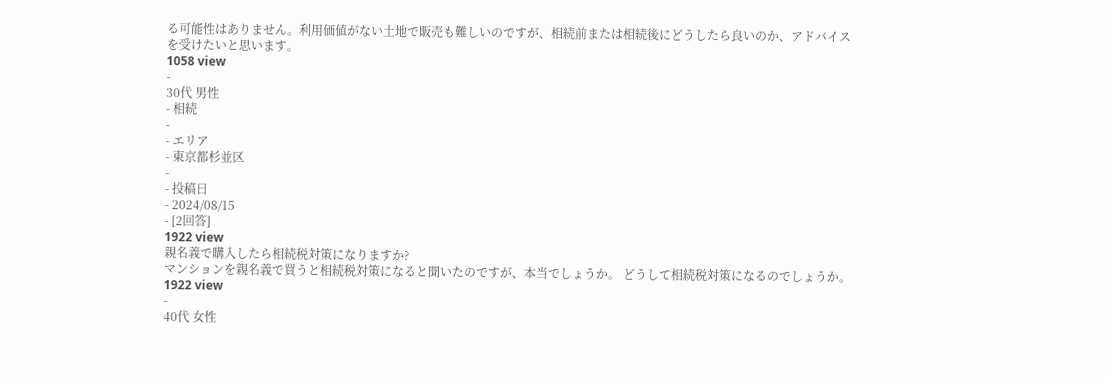る可能性はありません。利用価値がない土地で販売も難しいのですが、相続前または相続後にどうしたら良いのか、アドバイスを受けたいと思います。
1058 view
-
30代 男性
- 相続
-
- エリア
- 東京都杉並区
-
- 投稿日
- 2024/08/15
- [2回答]
1922 view
親名義で購入したら相続税対策になりますか?
マンションを親名義で買うと相続税対策になると聞いたのですが、本当でしょうか。 どうして相続税対策になるのでしょうか。
1922 view
-
40代 女性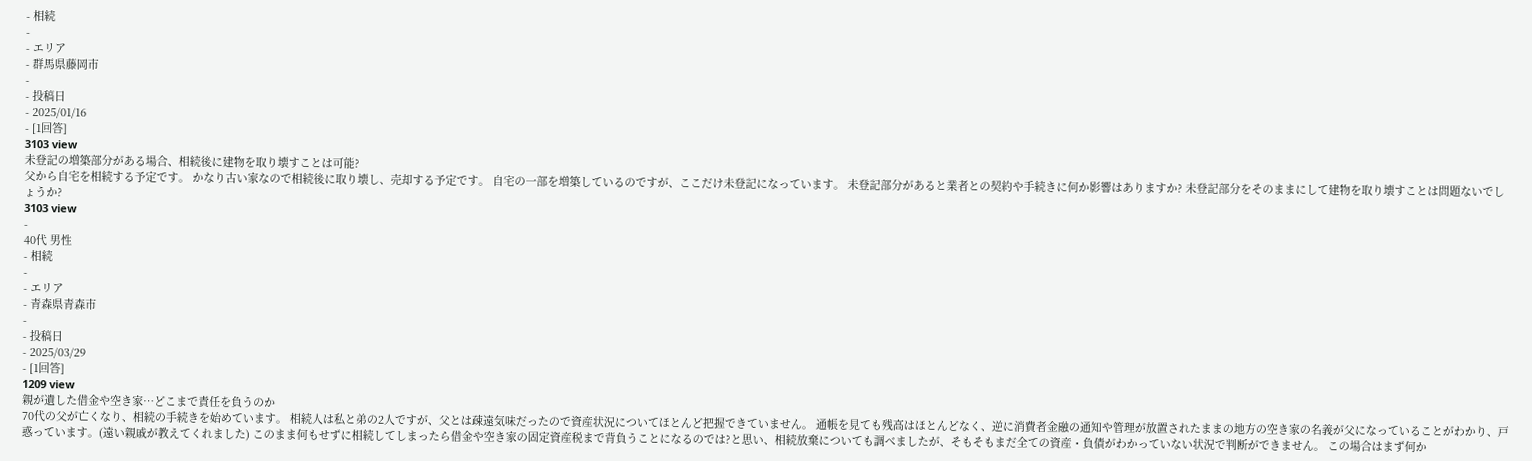- 相続
-
- エリア
- 群馬県藤岡市
-
- 投稿日
- 2025/01/16
- [1回答]
3103 view
未登記の増築部分がある場合、相続後に建物を取り壊すことは可能?
父から自宅を相続する予定です。 かなり古い家なので相続後に取り壊し、売却する予定です。 自宅の一部を増築しているのですが、ここだけ未登記になっています。 未登記部分があると業者との契約や手続きに何か影響はありますか? 未登記部分をそのままにして建物を取り壊すことは問題ないでしょうか?
3103 view
-
40代 男性
- 相続
-
- エリア
- 青森県青森市
-
- 投稿日
- 2025/03/29
- [1回答]
1209 view
親が遺した借金や空き家…どこまで責任を負うのか
70代の父が亡くなり、相続の手続きを始めています。 相続人は私と弟の2人ですが、父とは疎遠気味だったので資産状況についてほとんど把握できていません。 通帳を見ても残高はほとんどなく、逆に消費者金融の通知や管理が放置されたままの地方の空き家の名義が父になっていることがわかり、戸惑っています。(遠い親戚が教えてくれました) このまま何もせずに相続してしまったら借金や空き家の固定資産税まで背負うことになるのでは?と思い、相続放棄についても調べましたが、そもそもまだ全ての資産・負債がわかっていない状況で判断ができません。 この場合はまず何か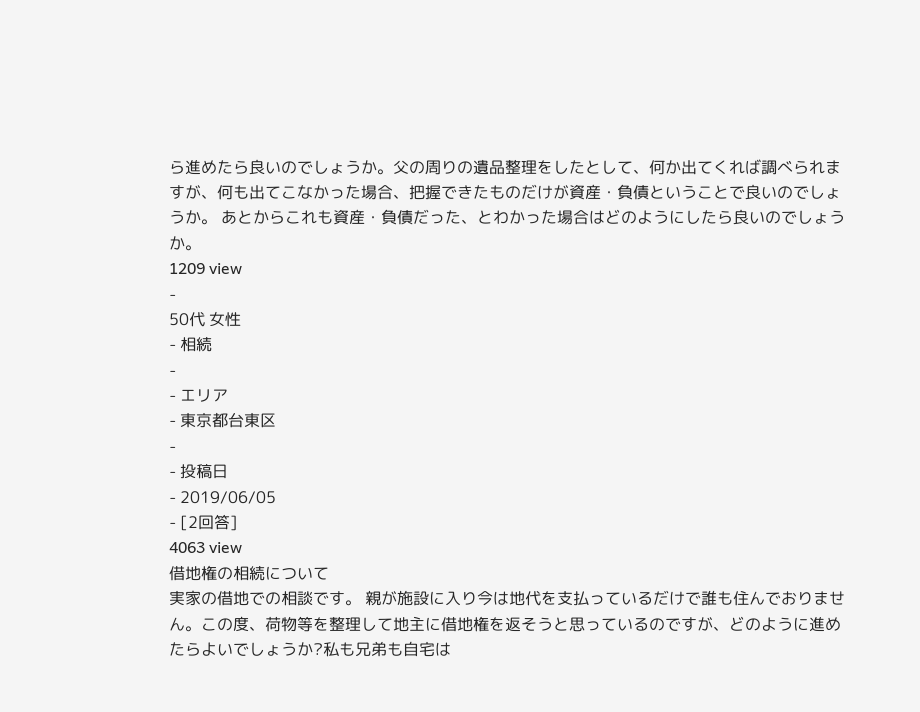ら進めたら良いのでしょうか。父の周りの遺品整理をしたとして、何か出てくれば調べられますが、何も出てこなかった場合、把握できたものだけが資産・負債ということで良いのでしょうか。 あとからこれも資産・負債だった、とわかった場合はどのようにしたら良いのでしょうか。
1209 view
-
50代 女性
- 相続
-
- エリア
- 東京都台東区
-
- 投稿日
- 2019/06/05
- [2回答]
4063 view
借地権の相続について
実家の借地での相談です。 親が施設に入り今は地代を支払っているだけで誰も住んでおりません。この度、荷物等を整理して地主に借地権を返そうと思っているのですが、どのように進めたらよいでしょうか?私も兄弟も自宅は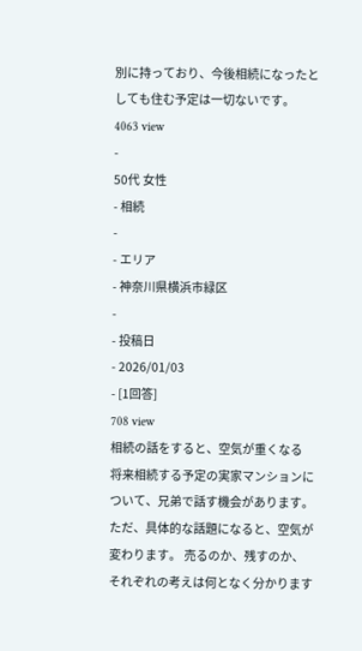別に持っており、今後相続になったとしても住む予定は一切ないです。
4063 view
-
50代 女性
- 相続
-
- エリア
- 神奈川県横浜市緑区
-
- 投稿日
- 2026/01/03
- [1回答]
708 view
相続の話をすると、空気が重くなる
将来相続する予定の実家マンションについて、兄弟で話す機会があります。 ただ、具体的な話題になると、空気が変わります。 売るのか、残すのか、それぞれの考えは何となく分かります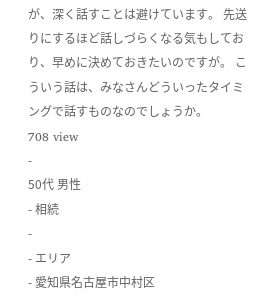が、深く話すことは避けています。 先送りにするほど話しづらくなる気もしており、早めに決めておきたいのですが。 こういう話は、みなさんどういったタイミングで話すものなのでしょうか。
708 view
-
50代 男性
- 相続
-
- エリア
- 愛知県名古屋市中村区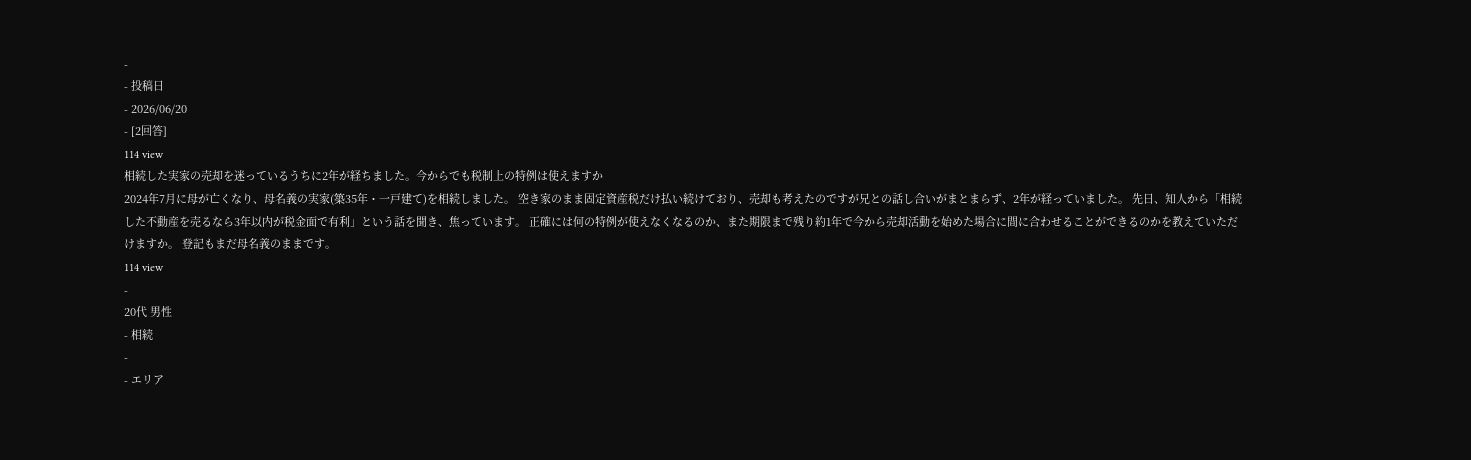-
- 投稿日
- 2026/06/20
- [2回答]
114 view
相続した実家の売却を迷っているうちに2年が経ちました。今からでも税制上の特例は使えますか
2024年7月に母が亡くなり、母名義の実家(築35年・一戸建て)を相続しました。 空き家のまま固定資産税だけ払い続けており、売却も考えたのですが兄との話し合いがまとまらず、2年が経っていました。 先日、知人から「相続した不動産を売るなら3年以内が税金面で有利」という話を聞き、焦っています。 正確には何の特例が使えなくなるのか、また期限まで残り約1年で今から売却活動を始めた場合に間に合わせることができるのかを教えていただけますか。 登記もまだ母名義のままです。
114 view
-
20代 男性
- 相続
-
- エリア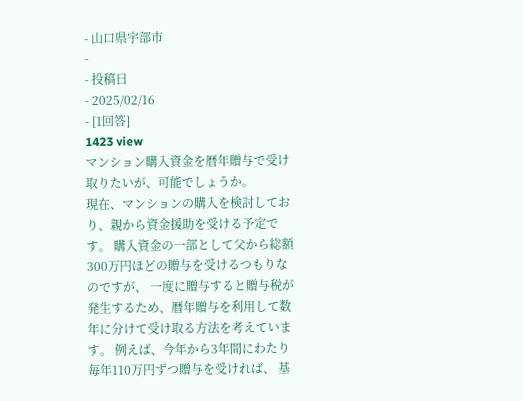- 山口県宇部市
-
- 投稿日
- 2025/02/16
- [1回答]
1423 view
マンション購入資金を暦年贈与で受け取りたいが、可能でしょうか。
現在、マンションの購入を検討しており、親から資金援助を受ける予定です。 購入資金の一部として父から総額300万円ほどの贈与を受けるつもりなのですが、 一度に贈与すると贈与税が発生するため、暦年贈与を利用して数年に分けて受け取る方法を考えています。 例えば、今年から3年間にわたり毎年110万円ずつ贈与を受ければ、 基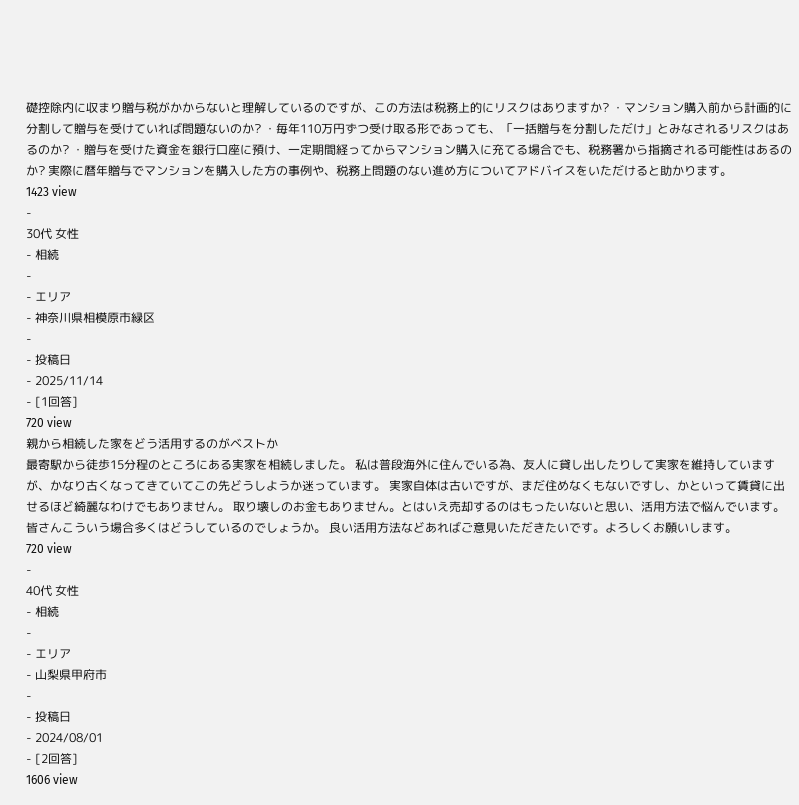礎控除内に収まり贈与税がかからないと理解しているのですが、この方法は税務上的にリスクはありますか? ・マンション購入前から計画的に分割して贈与を受けていれば問題ないのか? ・毎年110万円ずつ受け取る形であっても、「一括贈与を分割しただけ」とみなされるリスクはあるのか? ・贈与を受けた資金を銀行口座に預け、一定期間経ってからマンション購入に充てる場合でも、税務署から指摘される可能性はあるのか? 実際に暦年贈与でマンションを購入した方の事例や、税務上問題のない進め方についてアドバイスをいただけると助かります。
1423 view
-
30代 女性
- 相続
-
- エリア
- 神奈川県相模原市緑区
-
- 投稿日
- 2025/11/14
- [1回答]
720 view
親から相続した家をどう活用するのがベストか
最寄駅から徒歩15分程のところにある実家を相続しました。 私は普段海外に住んでいる為、友人に貸し出したりして実家を維持していますが、かなり古くなってきていてこの先どうしようか迷っています。 実家自体は古いですが、まだ住めなくもないですし、かといって賃貸に出せるほど綺麗なわけでもありません。 取り壊しのお金もありません。とはいえ売却するのはもったいないと思い、活用方法で悩んでいます。 皆さんこういう場合多くはどうしているのでしょうか。 良い活用方法などあればご意見いただきたいです。よろしくお願いします。
720 view
-
40代 女性
- 相続
-
- エリア
- 山梨県甲府市
-
- 投稿日
- 2024/08/01
- [2回答]
1606 view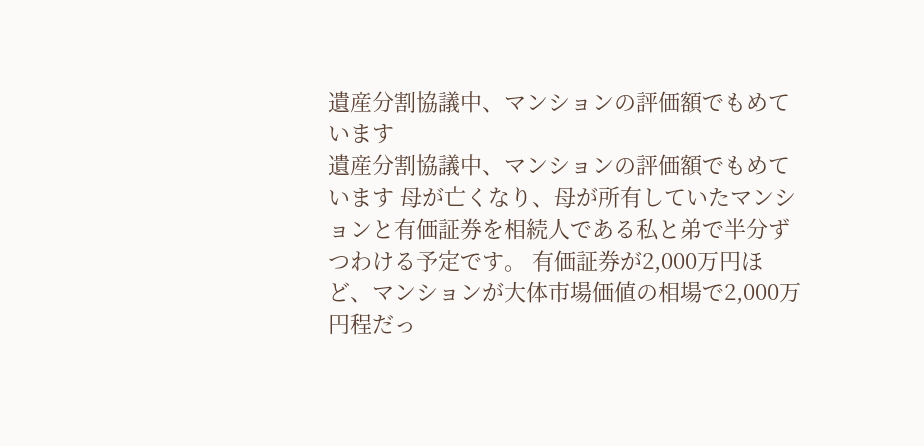遺産分割協議中、マンションの評価額でもめています
遺産分割協議中、マンションの評価額でもめています 母が亡くなり、母が所有していたマンションと有価証券を相続人である私と弟で半分ずつわける予定です。 有価証券が2,000万円ほど、マンションが大体市場価値の相場で2,000万円程だっ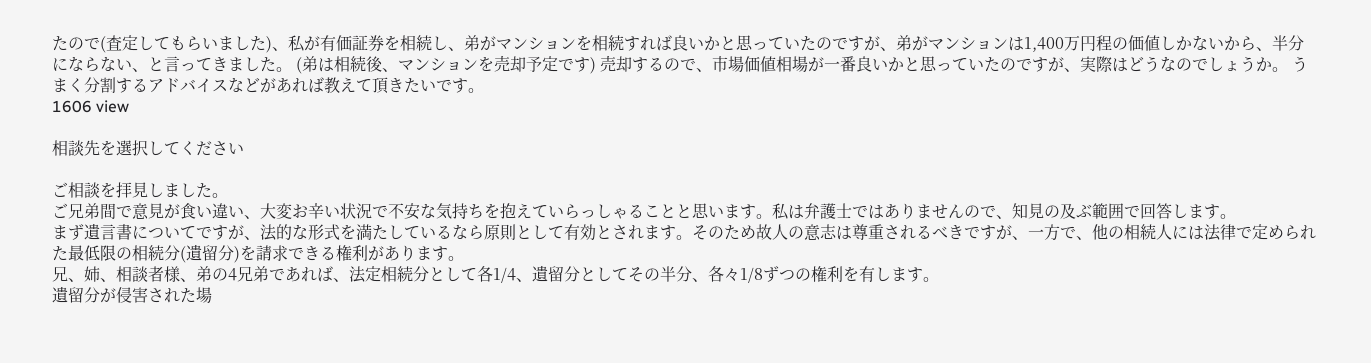たので(査定してもらいました)、私が有価証券を相続し、弟がマンションを相続すれば良いかと思っていたのですが、弟がマンションは1,400万円程の価値しかないから、半分にならない、と言ってきました。 (弟は相続後、マンションを売却予定です) 売却するので、市場価値相場が一番良いかと思っていたのですが、実際はどうなのでしょうか。 うまく分割するアドバイスなどがあれば教えて頂きたいです。
1606 view

相談先を選択してください

ご相談を拝見しました。
ご兄弟間で意見が食い違い、大変お辛い状況で不安な気持ちを抱えていらっしゃることと思います。私は弁護士ではありませんので、知見の及ぶ範囲で回答します。
まず遺言書についてですが、法的な形式を満たしているなら原則として有効とされます。そのため故人の意志は尊重されるべきですが、一方で、他の相続人には法律で定められた最低限の相続分(遺留分)を請求できる権利があります。
兄、姉、相談者様、弟の4兄弟であれば、法定相続分として各1/4、遺留分としてその半分、各々1/8ずつの権利を有します。
遺留分が侵害された場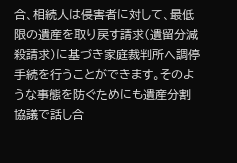合、相続人は侵害者に対して、最低限の遺産を取り戻す請求(遺留分減殺請求)に基づき家庭裁判所へ調停手続を行うことができます。そのような事態を防ぐためにも遺産分割協議で話し合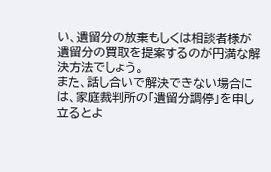い、遺留分の放棄もしくは相談者様が遺留分の買取を提案するのが円満な解決方法でしょう。
また、話し合いで解決できない場合には、家庭裁判所の「遺留分調停」を申し立るとよ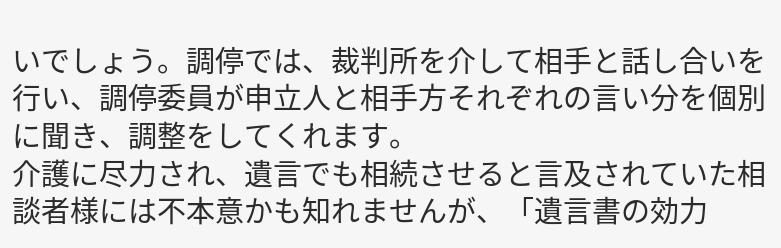いでしょう。調停では、裁判所を介して相手と話し合いを行い、調停委員が申立人と相手方それぞれの言い分を個別に聞き、調整をしてくれます。
介護に尽力され、遺言でも相続させると言及されていた相談者様には不本意かも知れませんが、「遺言書の効力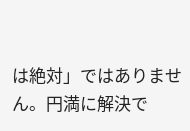は絶対」ではありません。円満に解決で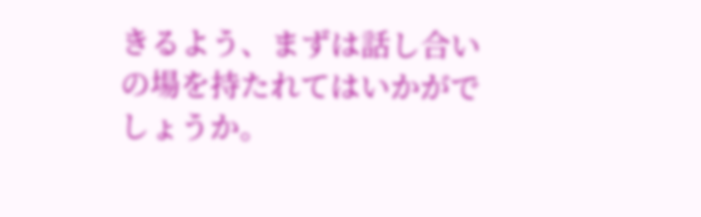きるよう、まずは話し合いの場を持たれてはいかがでしょうか。